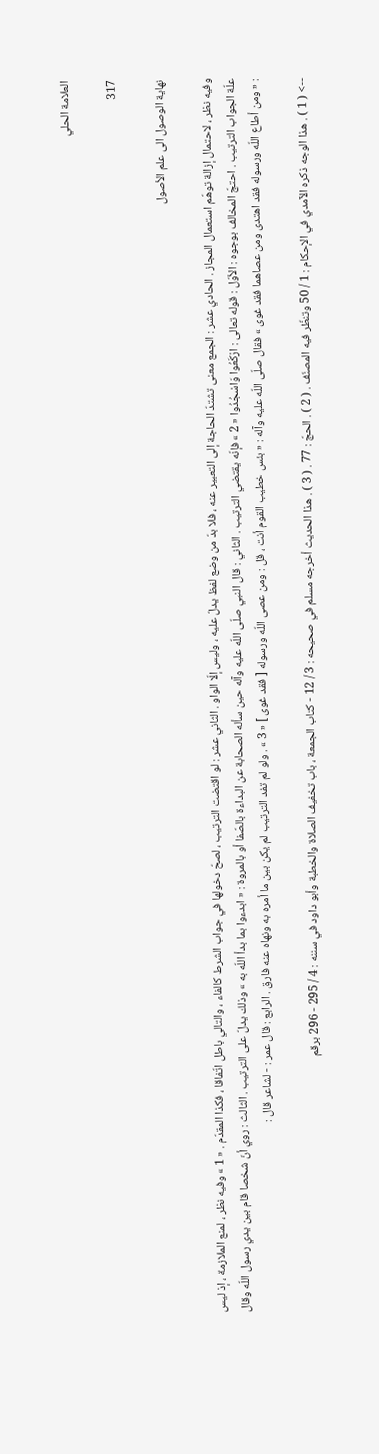العلامة الحلي

317

نهاية الوصول الى علم الأصول

وفيه نظر ، لاحتمال إزالة توهّم استعمال المجاز . الحادي عشر : الجمع معنى تشتدّ الحاجة إلى التعبير عنه ، فلا بدّ من وضع لفظ يدلّ عليه ، وليس إلّا الواو . الثاني عشر : لو اقتضت الترتيب ، لصحّ دخولها في جواب الشرط كالفاء ، والتالي باطل اتّفاقا ، فكذا المقدّم . « 1 » وفيه نظر ، لمنع الملازمة ، إذ ليس علّة الجواب الترتيب . احتجّ المخالف بوجوه : الأوّل : قوله تعالى : ارْكَعُوا وَاسْجُدُوا « 2 » فإنّه يقتضي الترتيب . الثاني : قال النبي صلّى اللّه عليه وآله حين سأله الصحابة عن البداءة بالصّفا أو بالمروة : « ابدءوا بما بدأ اللّه به » وذلك يدلّ على الترتيب . الثالث : روي أنّ شخصا قام بين يدي رسول اللّه وقال : « ومن أطاع اللّه ورسوله فقد اهتدى ومن عصاهما فقد غوى » فقال صلّى اللّه عليه وآله : « بئس خطيب القوم أنت ، قل : ومن عصى اللّه ورسوله [ فقد غوى ] « 3 » . ولو لم تفد الترتيب لم يكن بين ما أمره به ونهاه عنه فارق . الرابع : قال عمر : - لشاعر قال :

--> ( 1 ) . هذا الوجه ذكره الآمدي في الإحكام : 1 / 50 وتنظّر فيه المصنّف . ( 2 ) . الحجّ : 77 . ( 3 ) . هذا الحديث أخرجه مسلم في صحيحه : 3 / 12 - كتاب الجمعة ، باب تخفيف الصلاة والخطبة وأبو داود في سننه : 4 / 295 - 296 برقم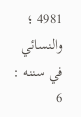4981 ؛ والنسائي في سننه : 6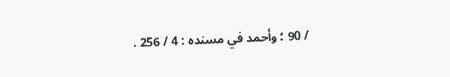/ 90 ؛ وأحمد في مسنده : 4 / 256 .